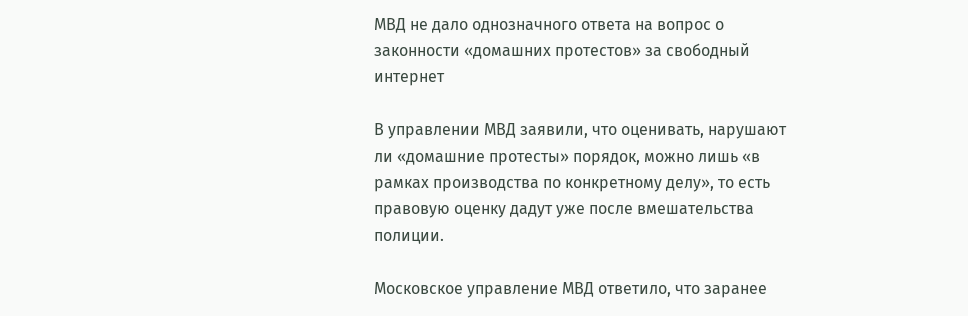МВД не дало однозначного ответа на вопрос о законности «домашних протестов» за свободный интернет

В управлении МВД заявили, что оценивать, нарушают ли «домашние протесты» порядок, можно лишь «в рамках производства по конкретному делу», то есть правовую оценку дадут уже после вмешательства полиции.

Московское управление МВД ответило, что заранее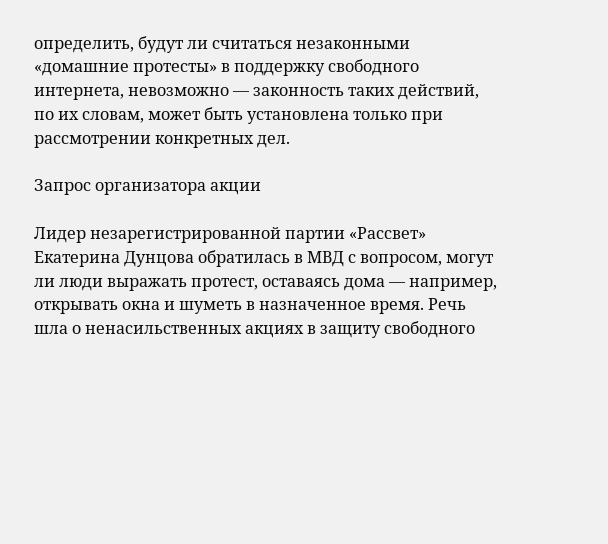определить, будут ли считаться незаконными «домашние протесты» в поддержку свободного интернета, невозможно — законность таких действий, по их словам, может быть установлена только при рассмотрении конкретных дел.

Запрос организатора акции

Лидер незарегистрированной партии «Рассвет» Екатерина Дунцова обратилась в МВД с вопросом, могут ли люди выражать протест, оставаясь дома — например, открывать окна и шуметь в назначенное время. Речь шла о ненасильственных акциях в защиту свободного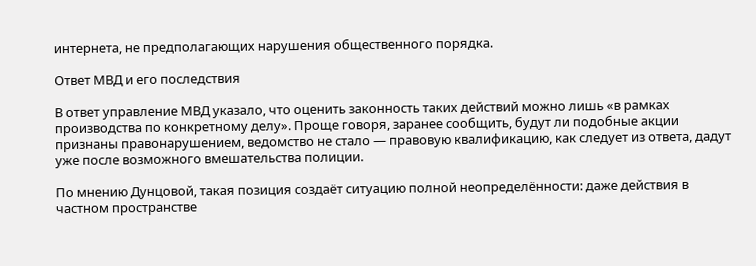интернета, не предполагающих нарушения общественного порядка.

Ответ МВД и его последствия

В ответ управление МВД указало, что оценить законность таких действий можно лишь «в рамках производства по конкретному делу». Проще говоря, заранее сообщить, будут ли подобные акции признаны правонарушением, ведомство не стало — правовую квалификацию, как следует из ответа, дадут уже после возможного вмешательства полиции.

По мнению Дунцовой, такая позиция создаёт ситуацию полной неопределённости: даже действия в частном пространстве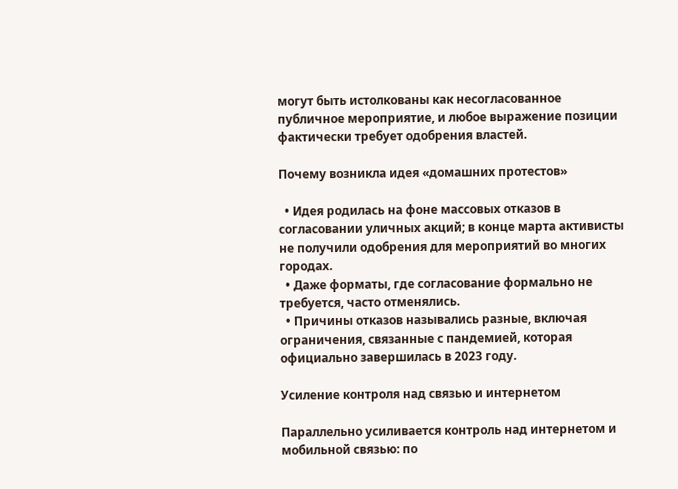могут быть истолкованы как несогласованное публичное мероприятие, и любое выражение позиции фактически требует одобрения властей.

Почему возникла идея «домашних протестов»

  • Идея родилась на фоне массовых отказов в согласовании уличных акций; в конце марта активисты не получили одобрения для мероприятий во многих городах.
  • Даже форматы, где согласование формально не требуется, часто отменялись.
  • Причины отказов назывались разные, включая ограничения, связанные с пандемией, которая официально завершилась в 2023 году.

Усиление контроля над связью и интернетом

Параллельно усиливается контроль над интернетом и мобильной связью: по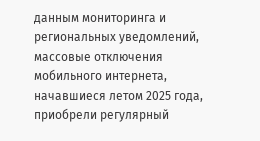данным мониторинга и региональных уведомлений, массовые отключения мобильного интернета, начавшиеся летом 2025 года, приобрели регулярный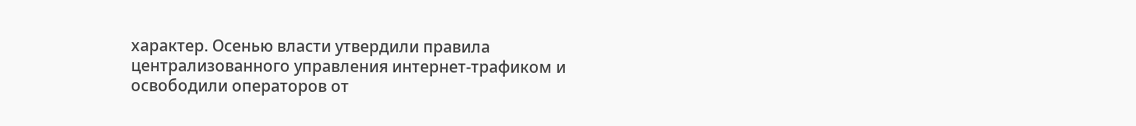характер. Осенью власти утвердили правила централизованного управления интернет‑трафиком и освободили операторов от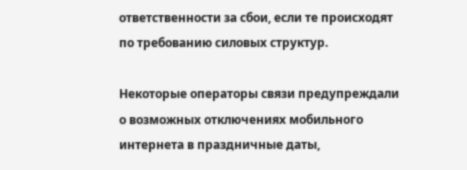ответственности за сбои, если те происходят по требованию силовых структур.

Некоторые операторы связи предупреждали о возможных отключениях мобильного интернета в праздничные даты,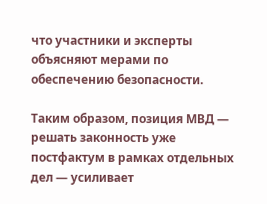что участники и эксперты объясняют мерами по обеспечению безопасности.

Таким образом, позиция МВД — решать законность уже постфактум в рамках отдельных дел — усиливает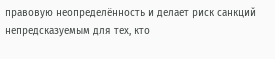правовую неопределённость и делает риск санкций непредсказуемым для тех, кто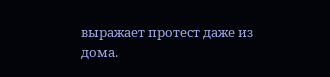выражает протест даже из дома.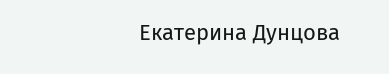Екатерина Дунцова